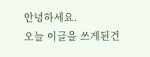안녕하세요.
오늘 이글을 쓰게된건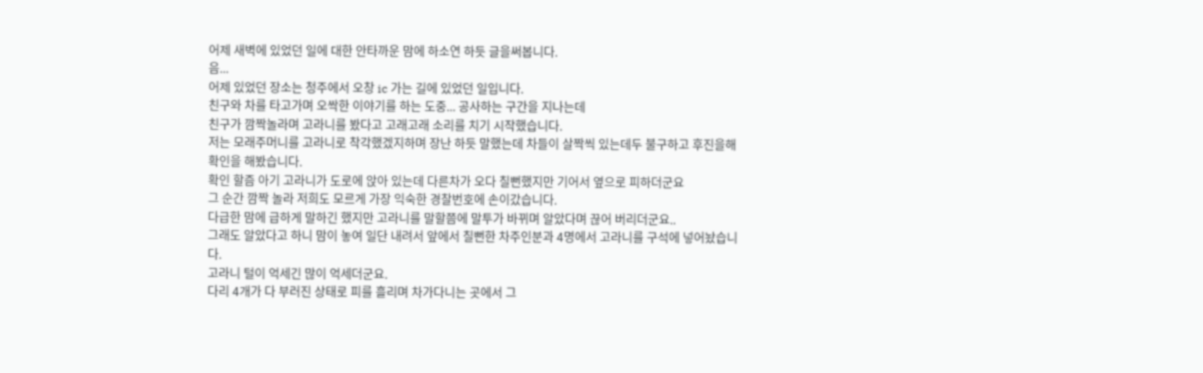어제 새벽에 있었던 일에 대한 안타까운 맘에 하소연 하듯 글을써봅니다.
음...
어제 있었던 장소는 청주에서 오창 ic 가는 길에 있었던 일입니다.
친구와 차를 타고가며 오싹한 이야기를 하는 도중... 공사하는 구간을 지나는데
친구가 깜짝놀라며 고라니를 봤다고 고래고래 소리를 치기 시작했습니다.
저는 모래주머니를 고라니로 착각했겠지하며 장난 하듯 말했는데 차들이 살짝씩 있는데두 불구하고 후진을해 확인을 해봤습니다.
확인 할즘 아기 고라니가 도로에 앉아 있는데 다른차가 오다 칠뻔했지만 기어서 옆으로 피하더군요
그 순간 깜짝 놀라 저희도 모르게 가장 익숙한 경찰번호에 손이갔습니다.
다급한 맘에 급하게 말하긴 했지만 고라니를 말할쯤에 말투가 바뀌며 알았다며 끊어 버리더군요..
그래도 알았다고 하니 맘이 놓여 일단 내려서 앞에서 칠뻔한 차주인분과 4명에서 고라니를 구석에 넣어놨습니다.
고라니 털이 억세긴 많이 억세더군요.
다리 4개가 다 부러진 상태로 피를 흘리며 차가다니는 곳에서 그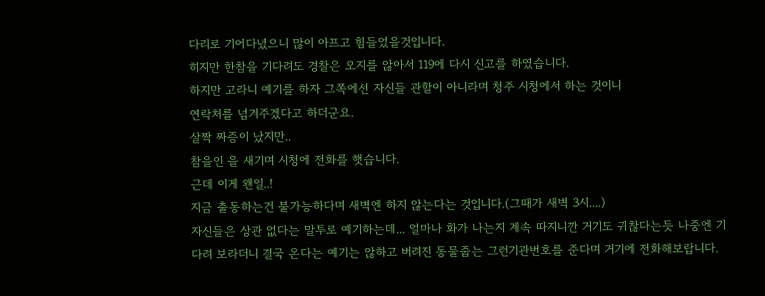다리로 기어다녔으니 많이 아프고 힘들었을것입니다.
히지만 한참을 기다려도 경찰은 오지를 않아서 119에 다시 신고를 하였습니다.
하지만 고라니 예기를 하자 그쪽에선 자신들 관할이 아니라며 청주 시청에서 하는 것이니
연락처를 넘겨주겠다고 하더군요.
살짝 짜증이 났지만..
참을인 을 새기며 시청에 전화를 햇습니다.
근데 이게 왠일..!
지금 출동하는건 불가능하다며 새벽엔 하지 않는다는 것입니다.(그때가 새벽 3시....)
자신들은 상관 없다는 말투로 예기하는데... 얼마나 화가 나는지 계속 따지니깐 거기도 귀찮다는듯 나중엔 기다려 보라더니 결국 온다는 예기는 않하고 버려진 동물줍는 그런기관번호를 준다며 거기에 전화해보랍니다.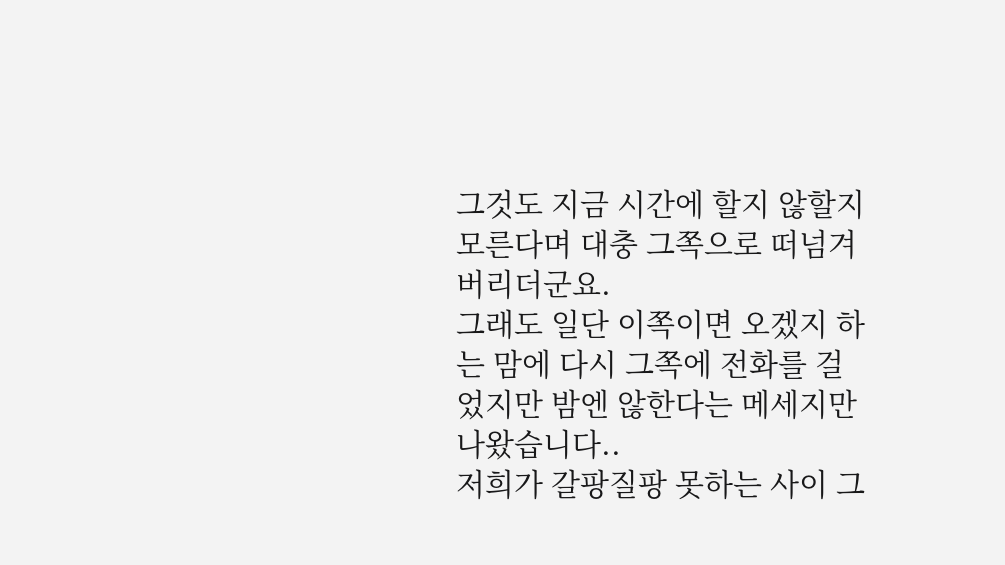그것도 지금 시간에 할지 않할지 모른다며 대충 그쪽으로 떠넘겨 버리더군요.
그래도 일단 이쪽이면 오겠지 하는 맘에 다시 그쪽에 전화를 걸었지만 밤엔 않한다는 메세지만 나왔습니다..
저희가 갈팡질팡 못하는 사이 그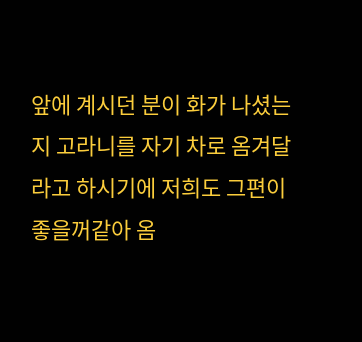앞에 계시던 분이 화가 나셨는지 고라니를 자기 차로 옴겨달라고 하시기에 저희도 그편이 좋을꺼같아 옴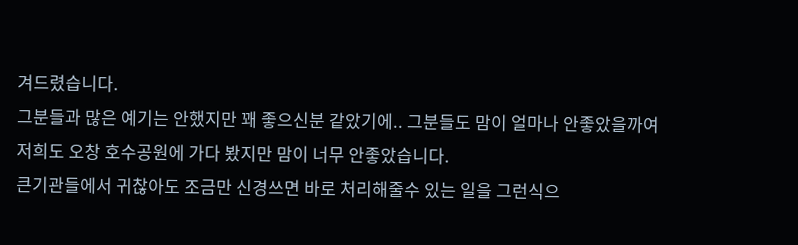겨드렸습니다.
그분들과 많은 예기는 안했지만 꽤 좋으신분 같았기에.. 그분들도 맘이 얼마나 안좋았을까여
저희도 오창 호수공원에 가다 봤지만 맘이 너무 안좋았습니다.
큰기관들에서 귀찮아도 조금만 신경쓰면 바로 처리해줄수 있는 일을 그런식으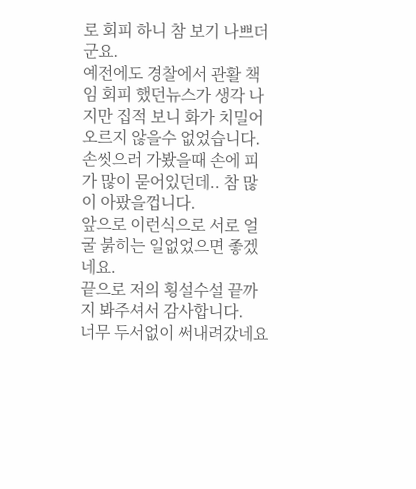로 회피 하니 참 보기 나쁘더군요.
예전에도 경찰에서 관활 책임 회피 했던뉴스가 생각 나지만 집적 보니 화가 치밀어 오르지 않을수 없었습니다.
손씻으러 가봤을때 손에 피가 많이 묻어있던데.. 참 많이 아팠을껍니다.
앞으로 이런식으로 서로 얼굴 붉히는 일없었으면 좋겠네요.
끝으로 저의 횡설수설 끝까지 봐주셔서 감사합니다.
너무 두서없이 써내려갔네요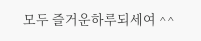모두 즐거운하루되세여 ^^